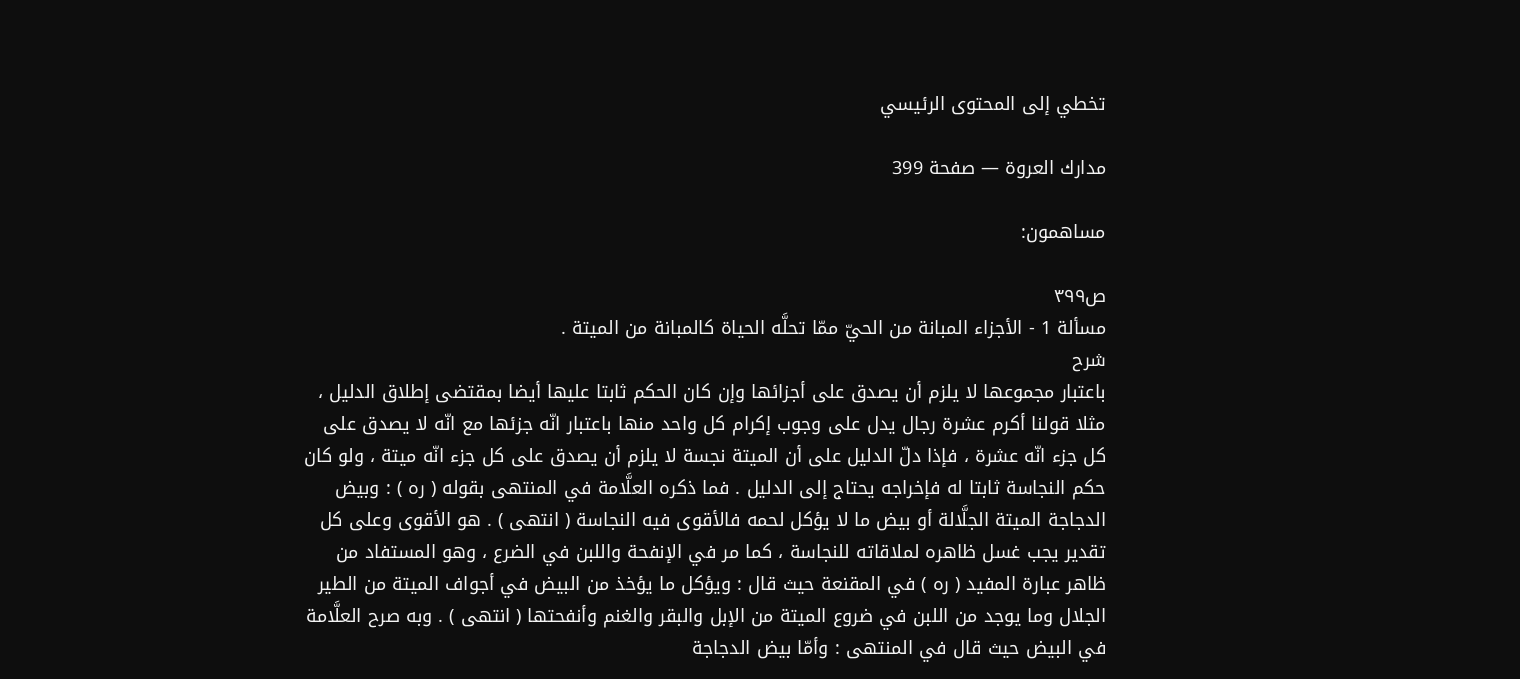تخطي إلى المحتوى الرئيسي

مدارك العروة — صفحة 399

مساهمون:

ص٣٩٩
مسألة 1 - الأجزاء المبانة من الحيّ ممّا تحلَّه الحياة كالمبانة من الميتة .
شرح
باعتبار مجموعها لا يلزم أن يصدق على أجزائها وإن كان الحكم ثابتا عليها أيضا بمقتضى إطلاق الدليل ، مثلا قولنا أكرم عشرة رجال يدل على وجوب إكرام كل واحد منها باعتبار انّه جزئها مع انّه لا يصدق على كل جزء انّه عشرة ، فإذا دلّ الدليل على أن الميتة نجسة لا يلزم أن يصدق على كل جزء انّه ميتة ، ولو كان حكم النجاسة ثابتا له فإخراجه يحتاج إلى الدليل . فما ذكره العلَّامة في المنتهى بقوله ( ره ) : وبيض الدجاجة الميتة الجلَّالة أو بيض ما لا يؤكل لحمه فالأقوى فيه النجاسة ( انتهى ) . هو الأقوى وعلى كل تقدير يجب غسل ظاهره لملاقاته للنجاسة ، كما مر في الإنفحة واللبن في الضرع ، وهو المستفاد من ظاهر عبارة المفيد ( ره ) في المقنعة حيث قال : ويؤكل ما يؤخذ من البيض في أجواف الميتة من الطير الجلال وما يوجد من اللبن في ضروع الميتة من الإبل والبقر والغنم وأنفحتها ( انتهى ) . وبه صرح العلَّامة في البيض حيث قال في المنتهى : وأمّا بيض الدجاجة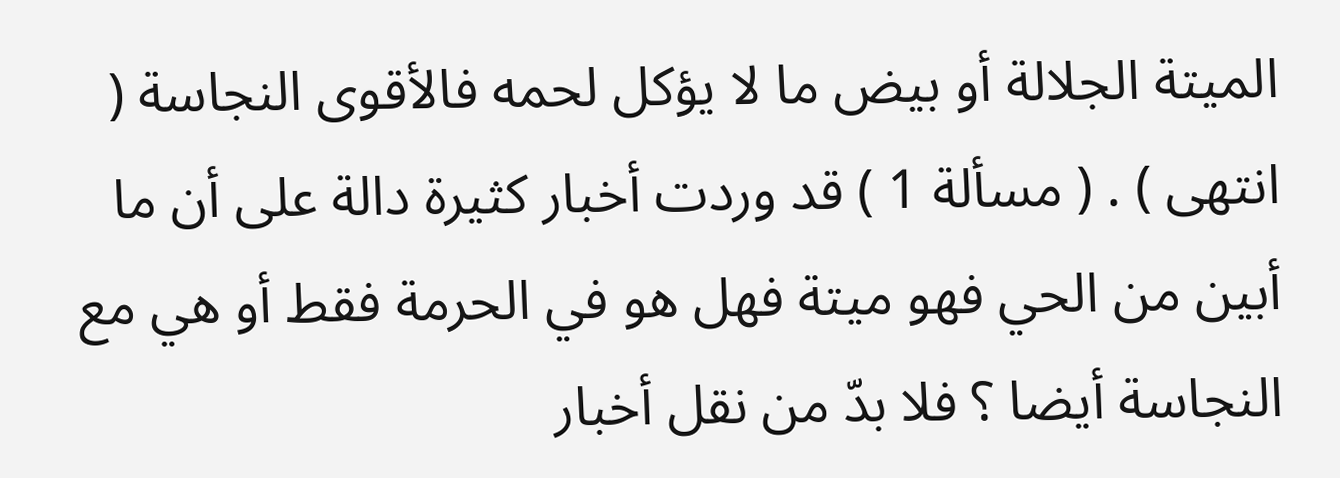الميتة الجلالة أو بيض ما لا يؤكل لحمه فالأقوى النجاسة ( انتهى ) . ( مسألة 1 ) قد وردت أخبار كثيرة دالة على أن ما أبين من الحي فهو ميتة فهل هو في الحرمة فقط أو هي مع النجاسة أيضا ؟ فلا بدّ من نقل أخبار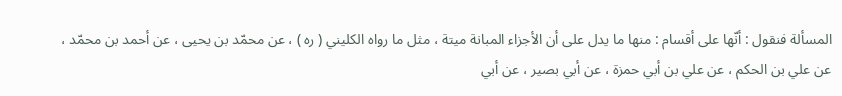المسألة فنقول : أنّها على أقسام : منها ما يدل على أن الأجزاء المبانة ميتة ، مثل ما رواه الكليني ( ره ) ، عن محمّد بن يحيى ، عن أحمد بن محمّد ، عن علي بن الحكم ، عن علي بن أبي حمزة ، عن أبي بصير ، عن أبي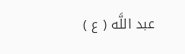عبد اللَّه ( ع )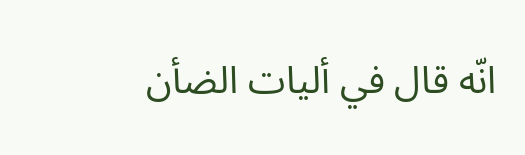انّه قال في أليات الضأن